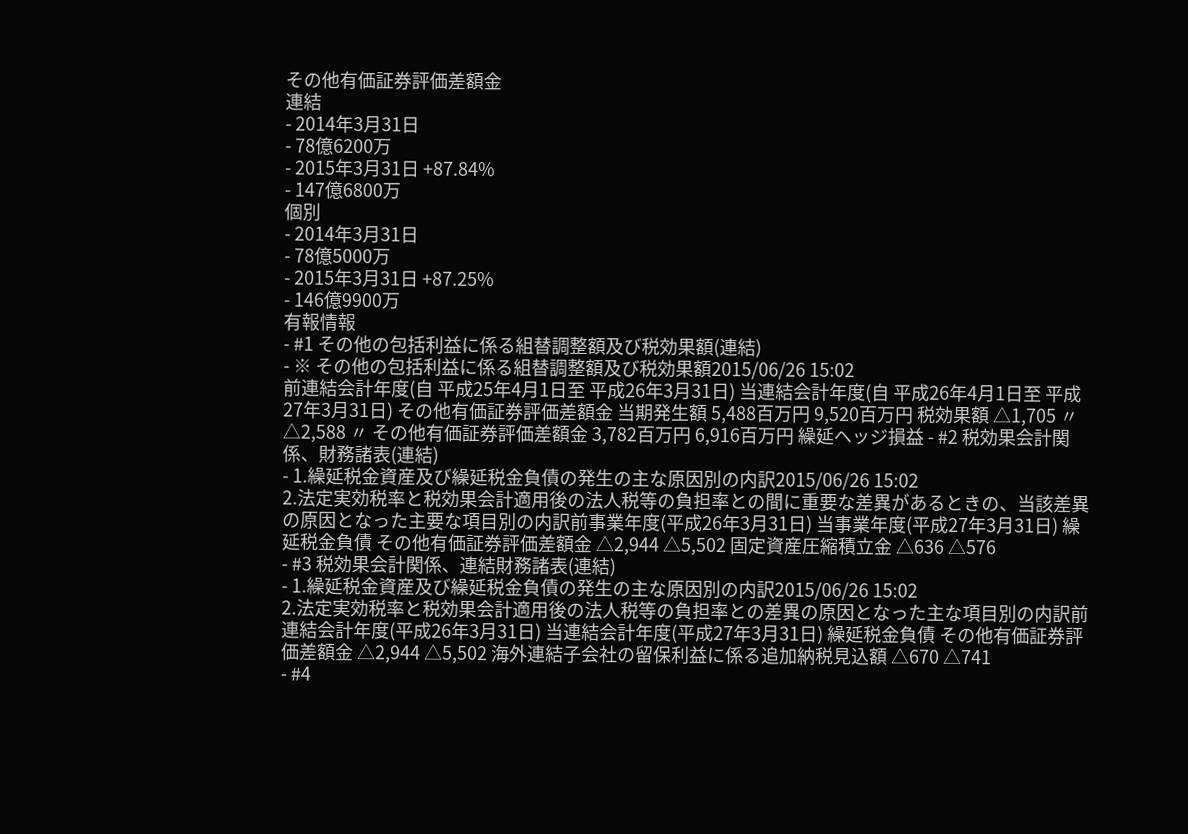その他有価証券評価差額金
連結
- 2014年3月31日
- 78億6200万
- 2015年3月31日 +87.84%
- 147億6800万
個別
- 2014年3月31日
- 78億5000万
- 2015年3月31日 +87.25%
- 146億9900万
有報情報
- #1 その他の包括利益に係る組替調整額及び税効果額(連結)
- ※ その他の包括利益に係る組替調整額及び税効果額2015/06/26 15:02
前連結会計年度(自 平成25年4月1日至 平成26年3月31日) 当連結会計年度(自 平成26年4月1日至 平成27年3月31日) その他有価証券評価差額金 当期発生額 5,488百万円 9,520百万円 税効果額 △1,705 〃 △2,588 〃 その他有価証券評価差額金 3,782百万円 6,916百万円 繰延ヘッジ損益 - #2 税効果会計関係、財務諸表(連結)
- 1.繰延税金資産及び繰延税金負債の発生の主な原因別の内訳2015/06/26 15:02
2.法定実効税率と税効果会計適用後の法人税等の負担率との間に重要な差異があるときの、当該差異の原因となった主要な項目別の内訳前事業年度(平成26年3月31日) 当事業年度(平成27年3月31日) 繰延税金負債 その他有価証券評価差額金 △2,944 △5,502 固定資産圧縮積立金 △636 △576
- #3 税効果会計関係、連結財務諸表(連結)
- 1.繰延税金資産及び繰延税金負債の発生の主な原因別の内訳2015/06/26 15:02
2.法定実効税率と税効果会計適用後の法人税等の負担率との差異の原因となった主な項目別の内訳前連結会計年度(平成26年3月31日) 当連結会計年度(平成27年3月31日) 繰延税金負債 その他有価証券評価差額金 △2,944 △5,502 海外連結子会社の留保利益に係る追加納税見込額 △670 △741
- #4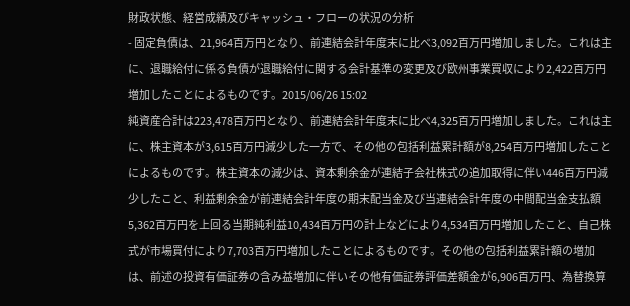財政状態、経営成績及びキャッシュ・フローの状況の分析
- 固定負債は、21,964百万円となり、前連結会計年度末に比べ3,092百万円増加しました。これは主に、退職給付に係る負債が退職給付に関する会計基準の変更及び欧州事業買収により2,422百万円増加したことによるものです。2015/06/26 15:02
純資産合計は223,478百万円となり、前連結会計年度末に比べ4,325百万円増加しました。これは主に、株主資本が3,615百万円減少した一方で、その他の包括利益累計額が8,254百万円増加したことによるものです。株主資本の減少は、資本剰余金が連結子会社株式の追加取得に伴い446百万円減少したこと、利益剰余金が前連結会計年度の期末配当金及び当連結会計年度の中間配当金支払額5,362百万円を上回る当期純利益10,434百万円の計上などにより4,534百万円増加したこと、自己株式が市場買付により7,703百万円増加したことによるものです。その他の包括利益累計額の増加は、前述の投資有価証券の含み益増加に伴いその他有価証券評価差額金が6,906百万円、為替換算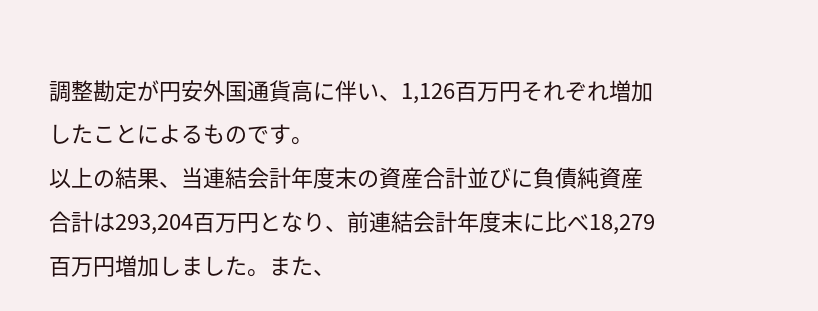調整勘定が円安外国通貨高に伴い、1,126百万円それぞれ増加したことによるものです。
以上の結果、当連結会計年度末の資産合計並びに負債純資産合計は293,204百万円となり、前連結会計年度末に比べ18,279百万円増加しました。また、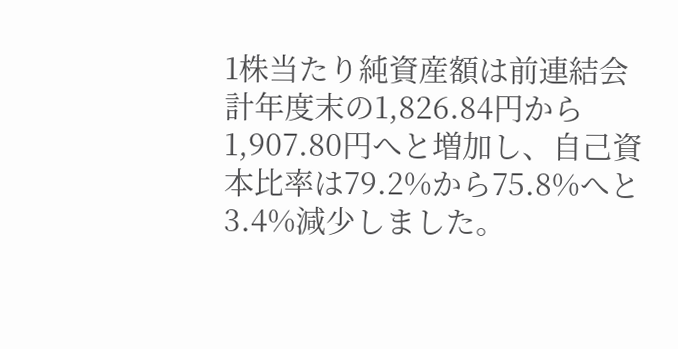1株当たり純資産額は前連結会計年度末の1,826.84円から1,907.80円へと増加し、自己資本比率は79.2%から75.8%へと3.4%減少しました。